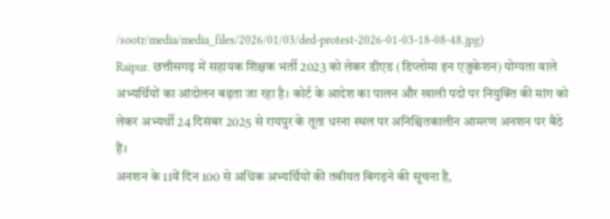/sootr/media/media_files/2026/01/03/ded-protest-2026-01-03-18-08-48.jpg)
Raipur. छत्तीसगढ़ में सहायक शिक्षक भर्ती 2023 को लेकर डीएड (डिप्लोमा इन एजुकेशन) योग्यता वाले अभ्यर्थियों का आंदोलन बढ़ता जा रहा है। कोर्ट के आदेश का पालन और खाली पदों पर नियुक्ति की मांग को लेकर अभ्यर्थी 24 दिसंबर 2025 से रायपुर के तूता धरना स्थल पर अनिश्चितकालीन आमरण अनशन पर बैठे हैं।
अनशन के 11वें दिन 100 से अधिक अभ्यर्थियों की तबीयत बिगड़ने की सूचना है,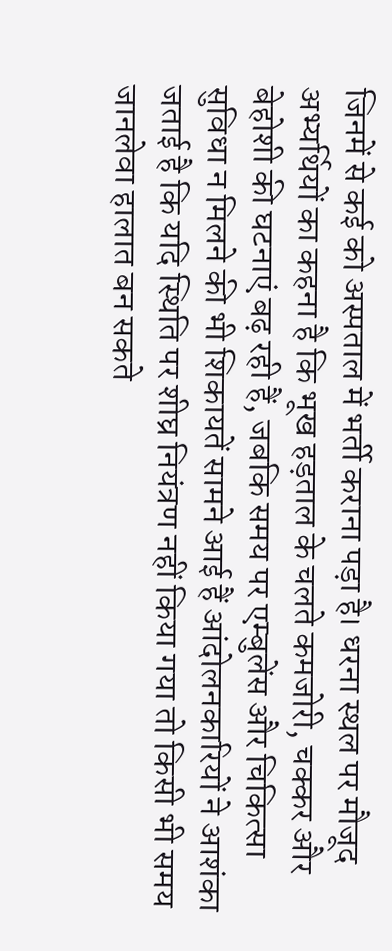जिनमें से कई को अस्पताल में भर्ती कराना पड़ा है। धरना स्थल पर मौजूद अभ्यर्थियों का कहना है कि भूख हड़ताल के चलते कमजोरी, चक्कर और बेहोशी की घटनाएं बढ़ रही हैं, जबकि समय पर एम्बुलेंस और चिकित्सा सुविधा न मिलने की भी शिकायतें सामने आई हैं आंदोलनकारियों ने आशंका जताई है कि यदि स्थिति पर शीघ्र नियंत्रण नहीं किया गया तो किसी भी समय जानलेवा हालात बन सकते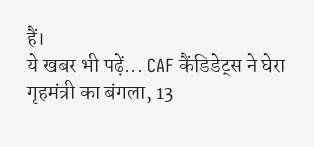हैं।
ये खबर भी पढ़ें... CAF कैंडिडेट्स ने घेरा गृहमंत्री का बंगला, 13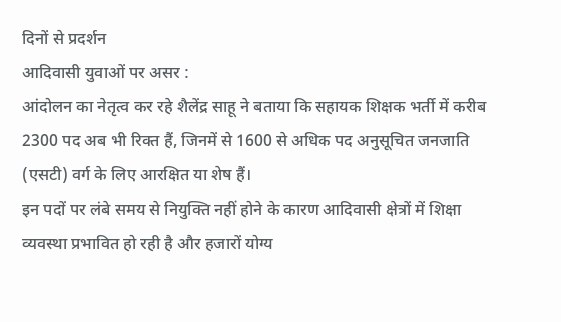दिनों से प्रदर्शन
आदिवासी युवाओं पर असर :
आंदोलन का नेतृत्व कर रहे शैलेंद्र साहू ने बताया कि सहायक शिक्षक भर्ती में करीब 2300 पद अब भी रिक्त हैं, जिनमें से 1600 से अधिक पद अनुसूचित जनजाति (एसटी) वर्ग के लिए आरक्षित या शेष हैं।
इन पदों पर लंबे समय से नियुक्ति नहीं होने के कारण आदिवासी क्षेत्रों में शिक्षा व्यवस्था प्रभावित हो रही है और हजारों योग्य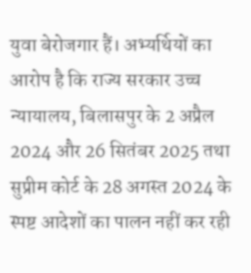युवा बेरोजगार हैं। अभ्यर्थियों का आरोप है कि राज्य सरकार उच्च न्यायालय, बिलासपुर के 2 अप्रैल 2024 और 26 सितंबर 2025 तथा सुप्रीम कोर्ट के 28 अगस्त 2024 के स्पष्ट आदेशों का पालन नहीं कर रही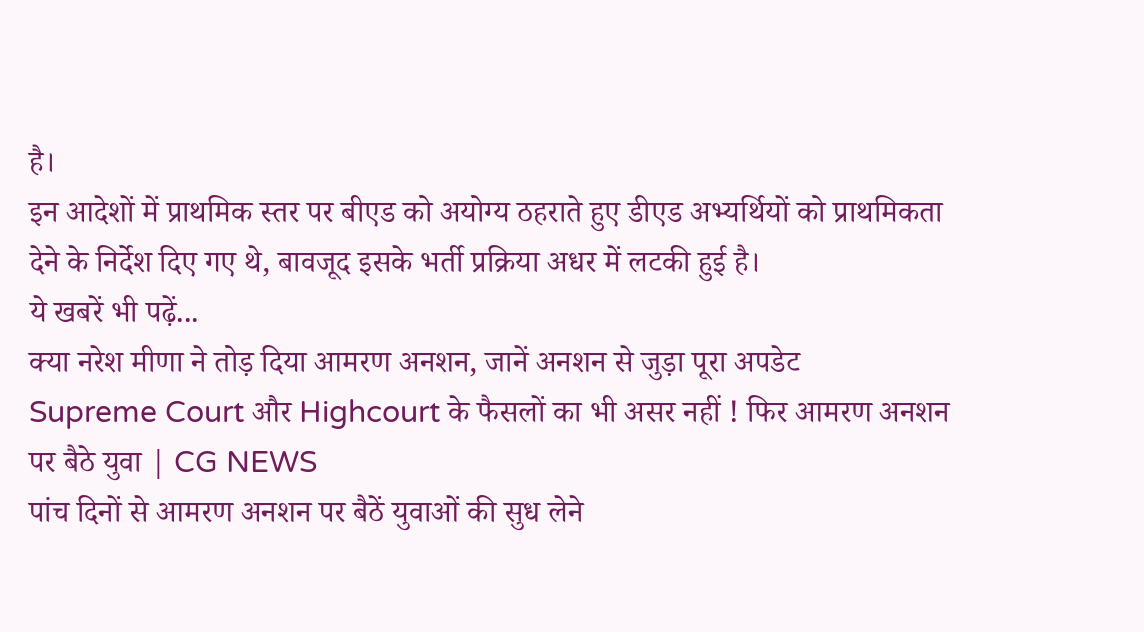है।
इन आदेशों में प्राथमिक स्तर पर बीएड को अयोग्य ठहराते हुए डीएड अभ्यर्थियों को प्राथमिकता देने के निर्देश दिए गए थे, बावजूद इसके भर्ती प्रक्रिया अधर में लटकी हुई है।
ये खबरें भी पढ़ें...
क्या नरेश मीणा ने तोड़ दिया आमरण अनशन, जानें अनशन से जुड़ा पूरा अपडेट
Supreme Court और Highcourt के फैसलों का भी असर नहीं ! फिर आमरण अनशन पर बैठे युवा | CG NEWS
पांच दिनों से आमरण अनशन पर बैठें युवाओं की सुध लेने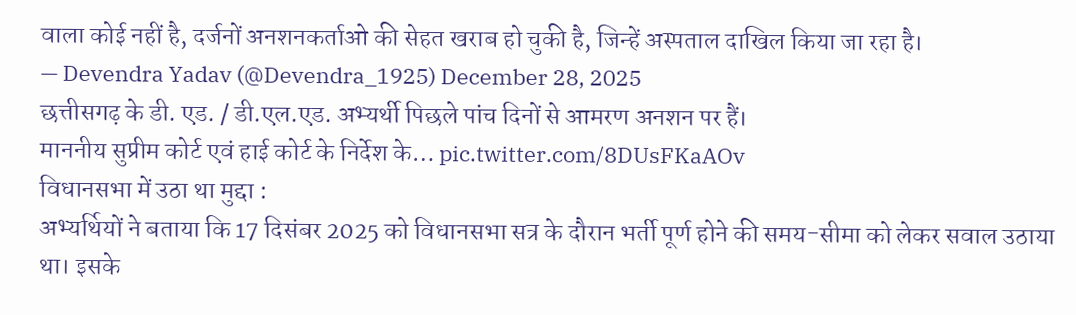वाला कोई नहीं है, दर्जनों अनशनकर्ताओ की सेहत खराब हो चुकी है, जिन्हें अस्पताल दाखिल किया जा रहा है।
— Devendra Yadav (@Devendra_1925) December 28, 2025
छत्तीसगढ़ के डी. एड. / डी.एल.एड. अभ्यर्थी पिछले पांच दिनों से आमरण अनशन पर हैं।
माननीय सुप्रीम कोर्ट एवं हाई कोर्ट के निर्देश के… pic.twitter.com/8DUsFKaAOv
विधानसभा में उठा था मुद्दा :
अभ्यर्थियों ने बताया कि 17 दिसंबर 2025 को विधानसभा सत्र के दौरान भर्ती पूर्ण होने की समय-सीमा को लेकर सवाल उठाया था। इसके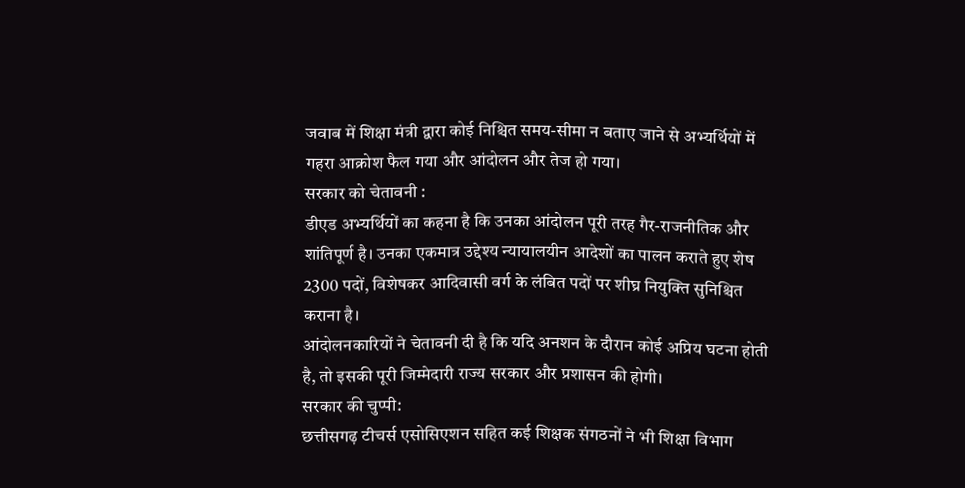जवाब में शिक्षा मंत्री द्वारा कोई निश्चित समय-सीमा न बताए जाने से अभ्यर्थियों में गहरा आक्रोश फैल गया और आंदोलन और तेज हो गया।
सरकार को चेतावनी :
डीएड अभ्यर्थियों का कहना है कि उनका आंदोलन पूरी तरह गैर-राजनीतिक और शांतिपूर्ण है। उनका एकमात्र उद्देश्य न्यायालयीन आदेशों का पालन कराते हुए शेष 2300 पदों, विशेषकर आदिवासी वर्ग के लंबित पदों पर शीघ्र नियुक्ति सुनिश्चित कराना है।
आंदोलनकारियों ने चेतावनी दी है कि यदि अनशन के दौरान कोई अप्रिय घटना होती है, तो इसकी पूरी जिम्मेदारी राज्य सरकार और प्रशासन की होगी।
सरकार की चुप्पी:
छत्तीसगढ़ टीचर्स एसोसिएशन सहित कई शिक्षक संगठनों ने भी शिक्षा विभाग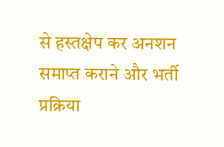से हस्तक्षेप कर अनशन समाप्त कराने और भर्ती प्रक्रिया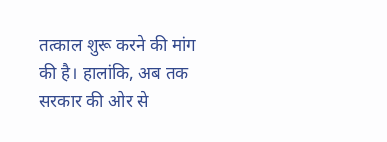तत्काल शुरू करने की मांग की है। हालांकि, अब तक सरकार की ओर से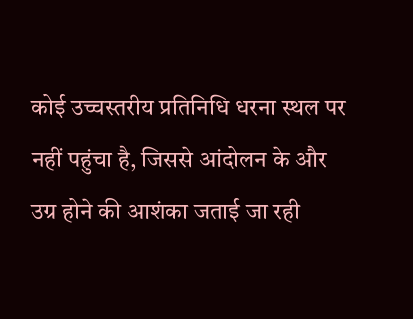कोई उच्चस्तरीय प्रतिनिधि धरना स्थल पर नहीं पहुंचा है, जिससे आंदोलन के और उग्र होने की आशंका जताई जा रही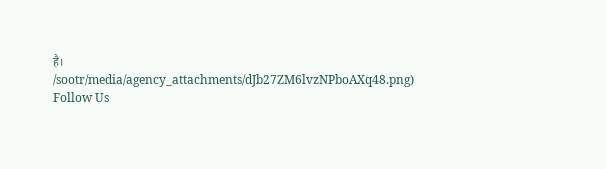है।
/sootr/media/agency_attachments/dJb27ZM6lvzNPboAXq48.png)
Follow Us